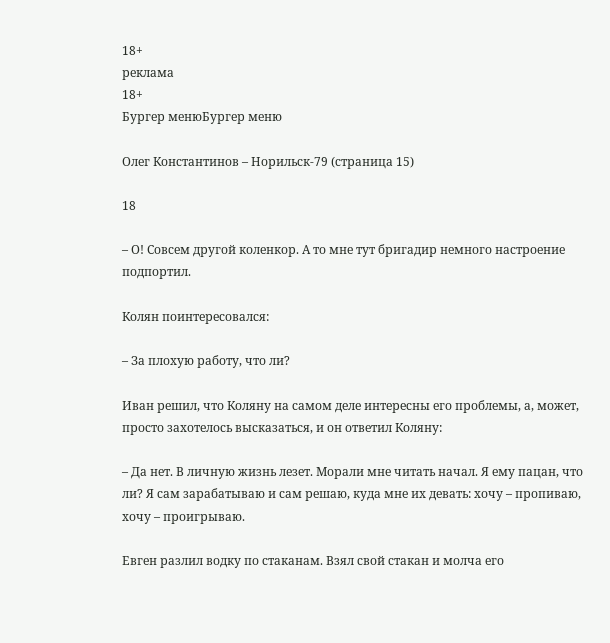18+
реклама
18+
Бургер менюБургер меню

Олег Константинов – Норильск-79 (страница 15)

18

– О! Совсем другой коленкор. А то мне тут бригадир немного настроение подпортил.

Колян поинтересовался:

– За плохую работу, что ли?

Иван решил, что Коляну на самом деле интересны его проблемы, а, может, просто захотелось высказаться, и он ответил Коляну:

– Да нет. В личную жизнь лезет. Морали мне читать начал. Я ему пацан, что ли? Я сам зарабатываю и сам решаю, куда мне их девать: хочу – пропиваю, хочу – проигрываю.

Евген разлил водку по стаканам. Взял свой стакан и молча его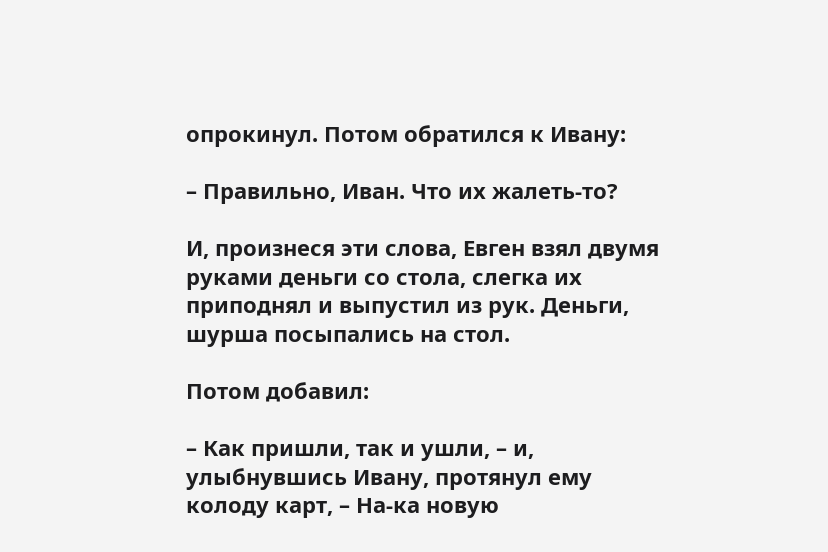опрокинул. Потом обратился к Ивану:

– Правильно, Иван. Что их жалеть-то?

И, произнеся эти слова, Евген взял двумя руками деньги со стола, слегка их приподнял и выпустил из рук. Деньги, шурша посыпались на стол.

Потом добавил:

– Как пришли, так и ушли, – и, улыбнувшись Ивану, протянул ему колоду карт, – На-ка новую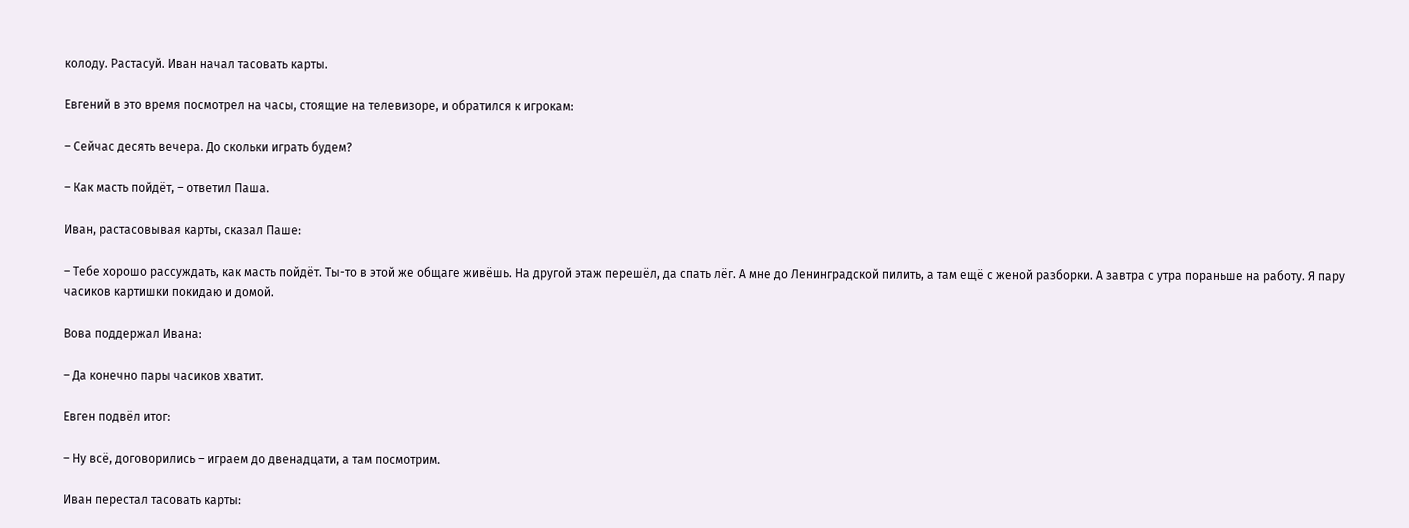колоду. Растасуй. Иван начал тасовать карты.

Евгений в это время посмотрел на часы, стоящие на телевизоре, и обратился к игрокам:

– Сейчас десять вечера. До скольки играть будем?

– Как масть пойдёт, – ответил Паша.

Иван, растасовывая карты, сказал Паше:

– Тебе хорошо рассуждать, как масть пойдёт. Ты-то в этой же общаге живёшь. На другой этаж перешёл, да спать лёг. А мне до Ленинградской пилить, а там ещё с женой разборки. А завтра с утра пораньше на работу. Я пару часиков картишки покидаю и домой.

Вова поддержал Ивана:

– Да конечно пары часиков хватит.

Евген подвёл итог:

– Ну всё, договорились – играем до двенадцати, а там посмотрим.

Иван перестал тасовать карты: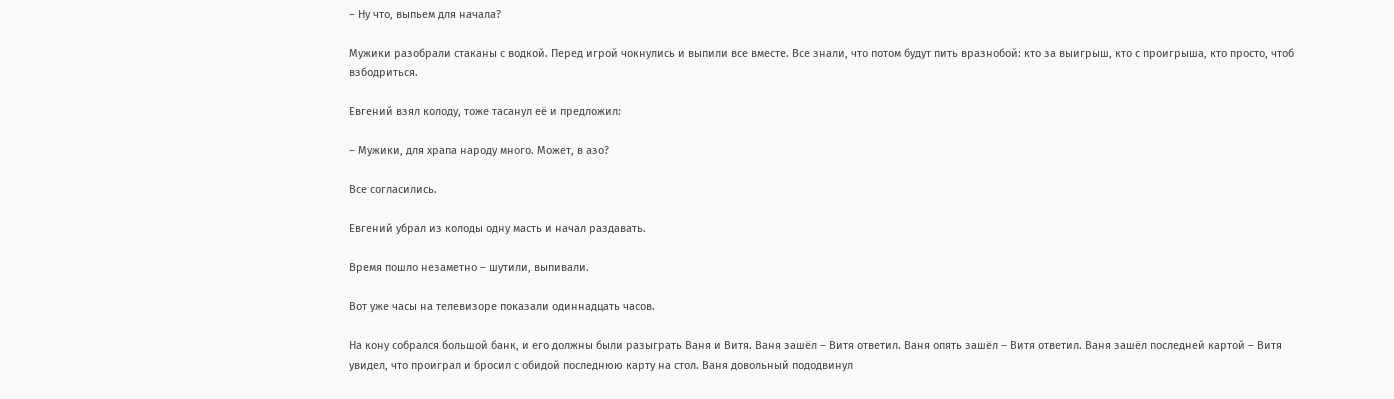– Ну что, выпьем для начала?

Мужики разобрали стаканы с водкой. Перед игрой чокнулись и выпили все вместе. Все знали, что потом будут пить вразнобой: кто за выигрыш, кто с проигрыша, кто просто, чтоб взбодриться.

Евгений взял колоду, тоже тасанул её и предложил:

– Мужики, для храпа народу много. Может, в азо?

Все согласились.

Евгений убрал из колоды одну масть и начал раздавать.

Время пошло незаметно – шутили, выпивали.

Вот уже часы на телевизоре показали одиннадцать часов.

На кону собрался большой банк, и его должны были разыграть Ваня и Витя. Ваня зашёл – Витя ответил. Ваня опять зашёл – Витя ответил. Ваня зашёл последней картой – Витя увидел, что проиграл и бросил с обидой последнюю карту на стол. Ваня довольный пододвинул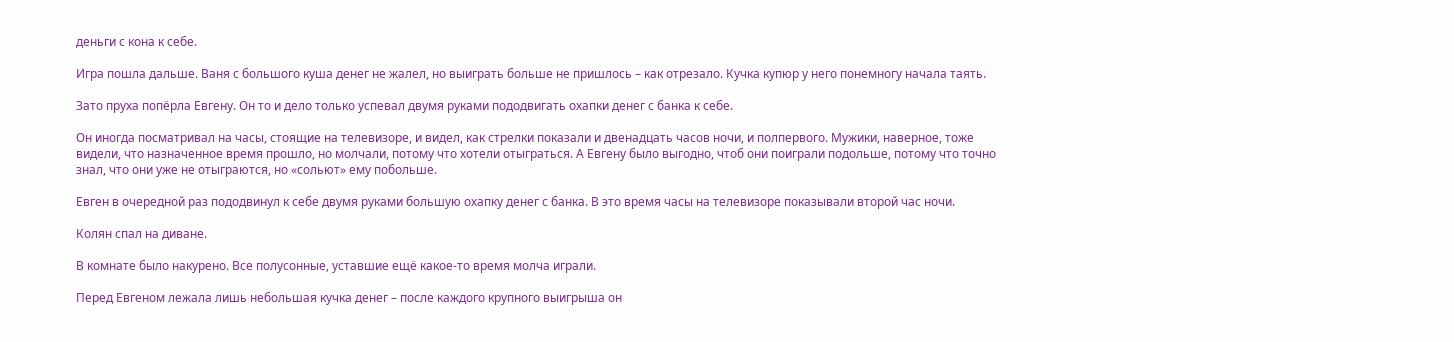деньги с кона к себе.

Игра пошла дальше. Ваня с большого куша денег не жалел, но выиграть больше не пришлось – как отрезало. Кучка купюр у него понемногу начала таять.

Зато пруха попёрла Евгену. Он то и дело только успевал двумя руками пододвигать охапки денег с банка к себе.

Он иногда посматривал на часы, стоящие на телевизоре, и видел, как стрелки показали и двенадцать часов ночи, и полпервого. Мужики, наверное, тоже видели, что назначенное время прошло, но молчали, потому что хотели отыграться. А Евгену было выгодно, чтоб они поиграли подольше, потому что точно знал, что они уже не отыграются, но «сольют» ему побольше.

Евген в очередной раз пододвинул к себе двумя руками большую охапку денег с банка. В это время часы на телевизоре показывали второй час ночи.

Колян спал на диване.

В комнате было накурено. Все полусонные, уставшие ещё какое-то время молча играли.

Перед Евгеном лежала лишь небольшая кучка денег – после каждого крупного выигрыша он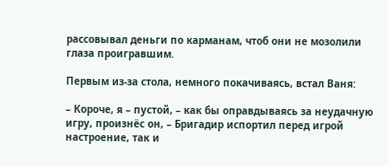рассовывал деньги по карманам, чтоб они не мозолили глаза проигравшим.

Первым из-за стола, немного покачиваясь, встал Ваня:

– Короче, я – пустой, – как бы оправдываясь за неудачную игру, произнёс он, – Бригадир испортил перед игрой настроение, так и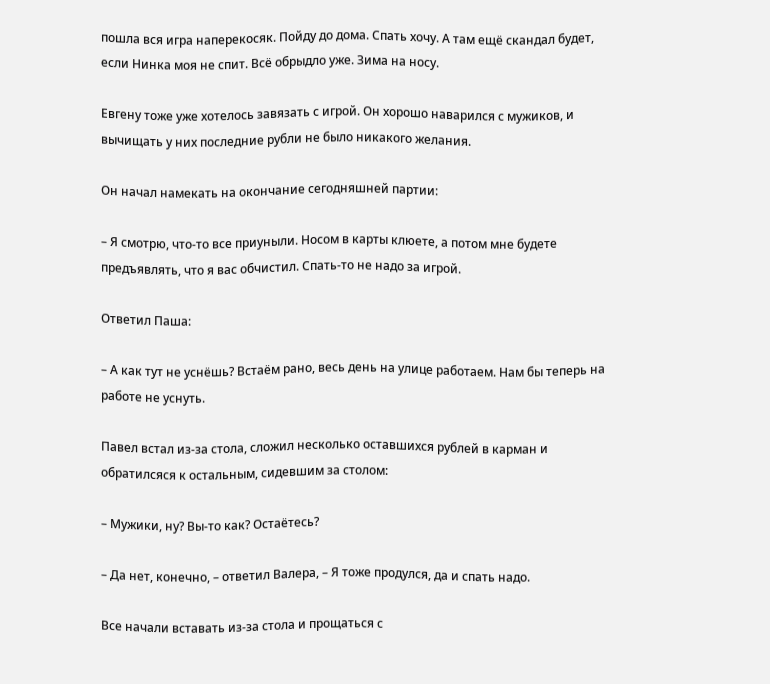пошла вся игра наперекосяк. Пойду до дома. Спать хочу. А там ещё скандал будет, если Нинка моя не спит. Всё обрыдло уже. Зима на носу.

Евгену тоже уже хотелось завязать с игрой. Он хорошо наварился с мужиков, и вычищать у них последние рубли не было никакого желания.

Он начал намекать на окончание сегодняшней партии:

– Я смотрю, что-то все приуныли. Носом в карты клюете, а потом мне будете предъявлять, что я вас обчистил. Спать-то не надо за игрой.

Ответил Паша:

– А как тут не уснёшь? Встаём рано, весь день на улице работаем. Нам бы теперь на работе не уснуть.

Павел встал из-за стола, сложил несколько оставшихся рублей в карман и обратилсяся к остальным, сидевшим за столом:

– Мужики, ну? Вы-то как? Остаётесь?

– Да нет, конечно, – ответил Валера, – Я тоже продулся, да и спать надо.

Все начали вставать из-за стола и прощаться с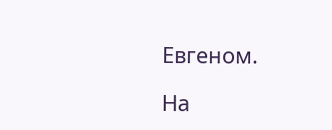Евгеном.

На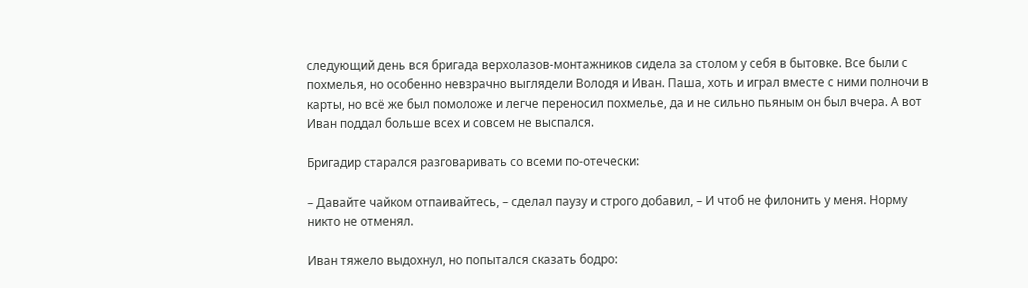следующий день вся бригада верхолазов-монтажников сидела за столом у себя в бытовке. Все были с похмелья, но особенно невзрачно выглядели Володя и Иван. Паша, хоть и играл вместе с ними полночи в карты, но всё же был помоложе и легче переносил похмелье, да и не сильно пьяным он был вчера. А вот Иван поддал больше всех и совсем не выспался.

Бригадир старался разговаривать со всеми по-отечески:

– Давайте чайком отпаивайтесь, – сделал паузу и строго добавил, – И чтоб не филонить у меня. Норму никто не отменял.

Иван тяжело выдохнул, но попытался сказать бодро: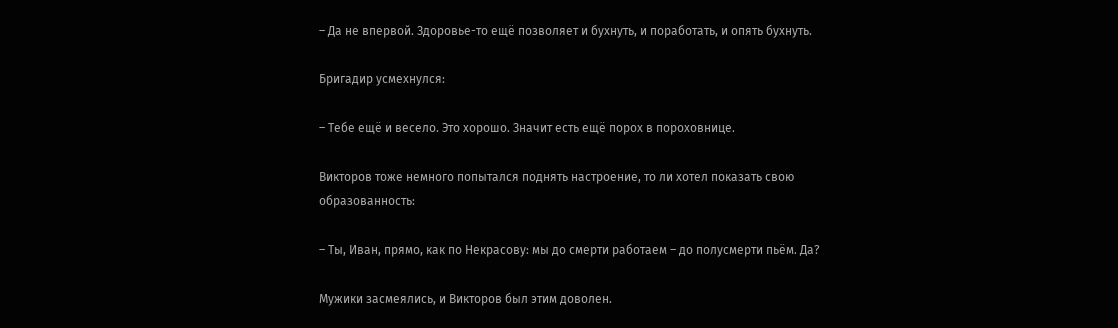– Да не впервой. Здоровье-то ещё позволяет и бухнуть, и поработать, и опять бухнуть.

Бригадир усмехнулся:

– Тебе ещё и весело. Это хорошо. Значит есть ещё порох в пороховнице.

Викторов тоже немного попытался поднять настроение, то ли хотел показать свою образованность:

– Ты, Иван, прямо, как по Некрасову: мы до смерти работаем – до полусмерти пьём. Да?

Мужики засмеялись, и Викторов был этим доволен.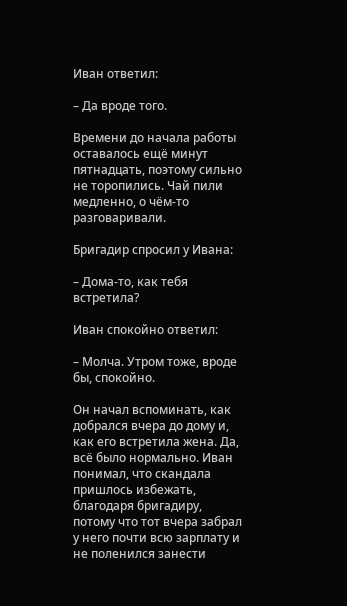Иван ответил:

– Да вроде того.

Времени до начала работы оставалось ещё минут пятнадцать, поэтому сильно не торопились. Чай пили медленно, о чём-то разговаривали.

Бригадир спросил у Ивана:

– Дома-то, как тебя встретила?

Иван спокойно ответил:

– Молча. Утром тоже, вроде бы, спокойно.

Он начал вспоминать, как добрался вчера до дому и, как его встретила жена. Да, всё было нормально. Иван понимал, что скандала пришлось избежать, благодаря бригадиру, потому что тот вчера забрал у него почти всю зарплату и не поленился занести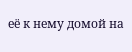её к нему домой на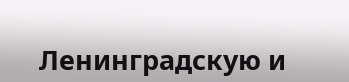Ленинградскую и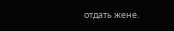отдать жене.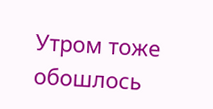Утром тоже обошлось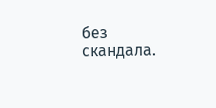без скандала.